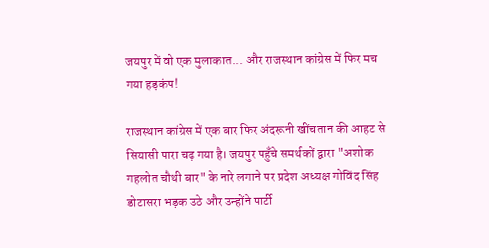जयपुर में वो एक मुलाकात... और राजस्थान कांग्रेस में फिर मच गया हड़कंप!

राजस्थान कांग्रेस में एक बार फिर अंदरूनी खींचतान की आहट से सियासी पारा चढ़ गया है। जयपुर पहुँचे समर्थकों द्वारा "अशोक गहलोत चौथी बार" के नारे लगाने पर प्रदेश अध्यक्ष गोविंद सिंह डोटासरा भड़क उठे और उन्होंने पार्टी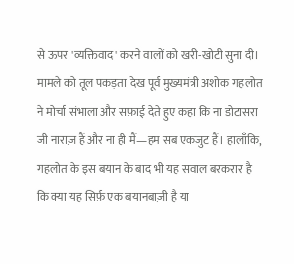से ऊपर 'व्यक्तिवाद' करने वालों को खरी-खोटी सुना दी। मामले को तूल पकड़ता देख पूर्व मुख्यमंत्री अशोक गहलोत ने मोर्चा संभाला और सफ़ाई देते हुए कहा कि ना डोटासरा जी नाराज़ हैं और ना ही मैं—हम सब एकजुट हैं। हालाँकि, गहलोत के इस बयान के बाद भी यह सवाल बरकरार है कि क्या यह सिर्फ़ एक बयानबाज़ी है या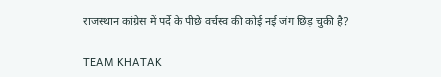राजस्थान कांग्रेस में पर्दे के पीछे वर्चस्व की कोई नई जंग छिड़ चुकी है?

TEAM KHATAK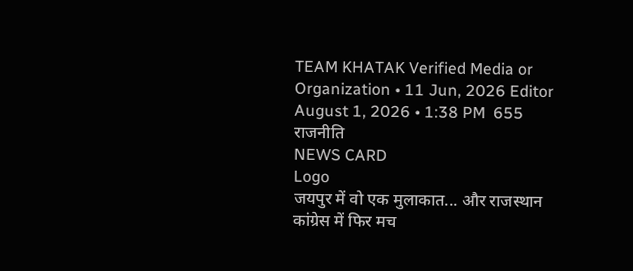TEAM KHATAK Verified Media or Organization • 11 Jun, 2026 Editor
August 1, 2026 • 1:38 PM  655
राजनीति
NEWS CARD
Logo
जयपुर में वो एक मुलाकात... और राजस्थान कांग्रेस में फिर मच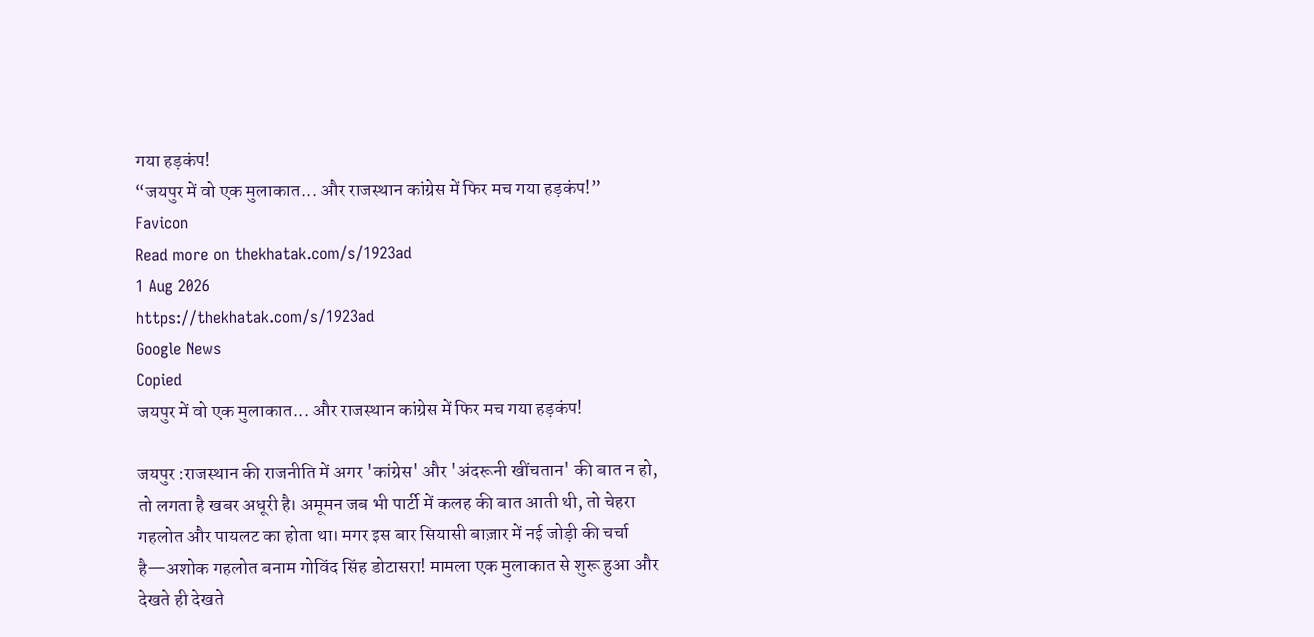गया हड़कंप!
“जयपुर में वो एक मुलाकात... और राजस्थान कांग्रेस में फिर मच गया हड़कंप!”
Favicon
Read more on thekhatak.com/s/1923ad
1 Aug 2026
https://thekhatak.com/s/1923ad
Google News
Copied
जयपुर में वो एक मुलाकात... और राजस्थान कांग्रेस में फिर मच गया हड़कंप!

जयपुर :राजस्थान की राजनीति में अगर 'कांग्रेस' और 'अंदरूनी खींचतान' की बात न हो, तो लगता है खबर अधूरी है। अमूमन जब भी पार्टी में कलह की बात आती थी, तो चेहरा गहलोत और पायलट का होता था। मगर इस बार सियासी बाज़ार में नई जोड़ी की चर्चा है—अशोक गहलोत बनाम गोविंद सिंह डोटासरा! मामला एक मुलाकात से शुरू हुआ और देखते ही देखते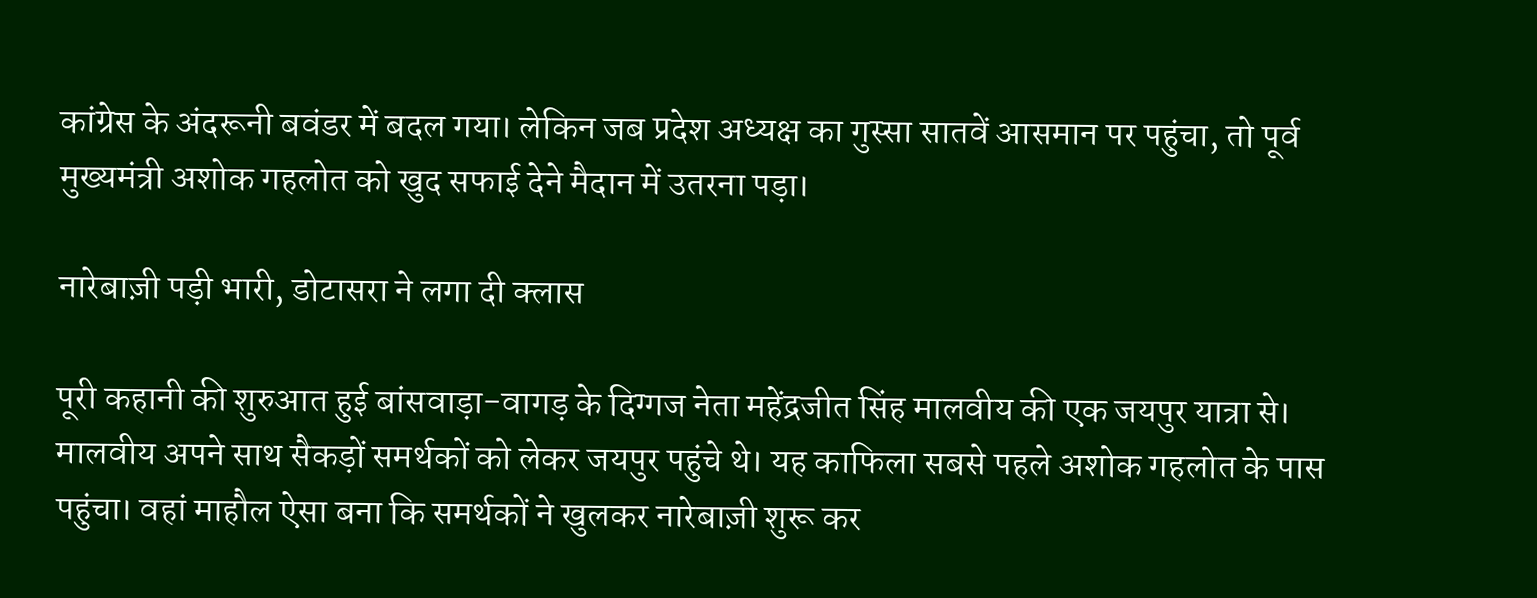कांग्रेस के अंदरूनी बवंडर में बदल गया। लेकिन जब प्रदेश अध्यक्ष का गुस्सा सातवें आसमान पर पहुंचा, तो पूर्व मुख्यमंत्री अशोक गहलोत को खुद सफाई देने मैदान में उतरना पड़ा।

नारेबाज़ी पड़ी भारी, डोटासरा ने लगा दी क्लास

पूरी कहानी की शुरुआत हुई बांसवाड़ा-वागड़ के दिग्गज नेता महेंद्रजीत सिंह मालवीय की एक जयपुर यात्रा से। मालवीय अपने साथ सैकड़ों समर्थकों को लेकर जयपुर पहुंचे थे। यह काफिला सबसे पहले अशोक गहलोत के पास पहुंचा। वहां माहौल ऐसा बना कि समर्थकों ने खुलकर नारेबाज़ी शुरू कर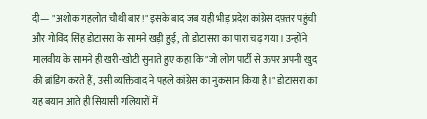दी— "अशोक गहलोत चौथी बार!" इसके बाद जब यही भीड़ प्रदेश कांग्रेस दफ़्तर पहुंची और गोविंद सिंह डोटासरा के सामने खड़ी हुई, तो डोटासरा का पारा चढ़ गया। उन्होंने मालवीय के सामने ही खरी-खोटी सुनाते हुए कहा कि "जो लोग पार्टी से ऊपर अपनी खुद की ब्रांडिंग करते हैं, उसी व्यक्तिवाद ने पहले कांग्रेस का नुकसान किया है।" डोटासरा का यह बयान आते ही सियासी गलियारों में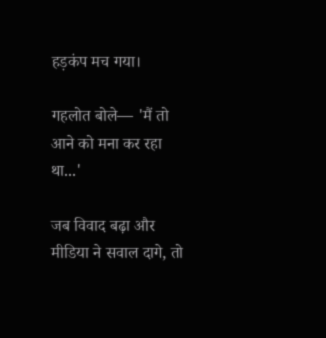हड़कंप मच गया।

गहलोत बोले— 'मैं तो आने को मना कर रहा था...'

जब विवाद बढ़ा और मीडिया ने सवाल दागे, तो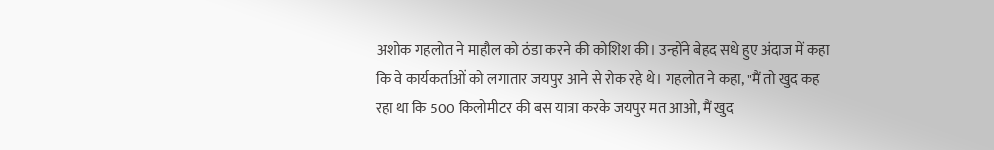अशोक गहलोत ने माहौल को ठंडा करने की कोशिश की। उन्होंने बेहद सधे हुए अंदाज में कहा कि वे कार्यकर्ताओं को लगातार जयपुर आने से रोक रहे थे। गहलोत ने कहा, "मैं तो खुद कह रहा था कि 500 किलोमीटर की बस यात्रा करके जयपुर मत आओ, मैं खुद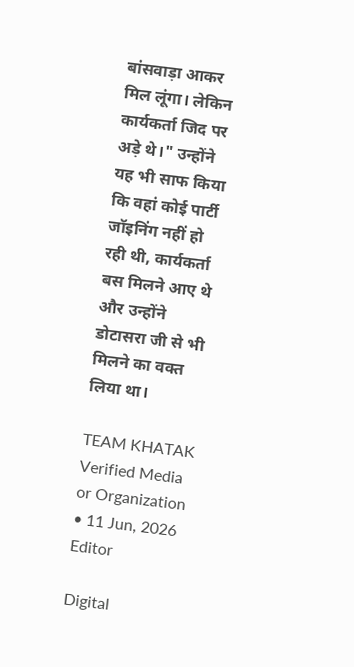बांसवाड़ा आकर मिल लूंगा। लेकिन कार्यकर्ता जिद पर अड़े थे।" उन्होंने यह भी साफ किया कि वहां कोई पार्टी जॉइनिंग नहीं हो रही थी, कार्यकर्ता बस मिलने आए थे और उन्होंने डोटासरा जी से भी मिलने का वक्त लिया था।

TEAM KHATAK Verified Media or Organization • 11 Jun, 2026 Editor

Digital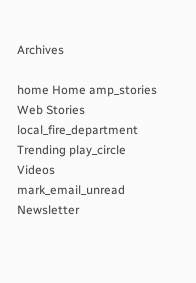Archives

home Home amp_stories Web Stories local_fire_department Trending play_circle Videos mark_email_unread Newsletter